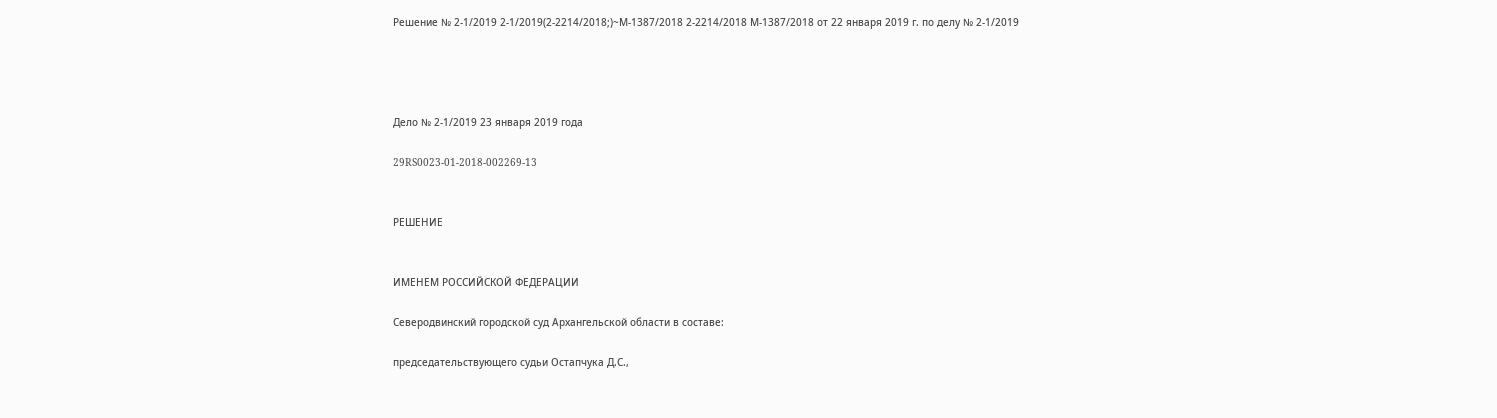Решение № 2-1/2019 2-1/2019(2-2214/2018;)~М-1387/2018 2-2214/2018 М-1387/2018 от 22 января 2019 г. по делу № 2-1/2019




Дело № 2-1/2019 23 января 2019 года

29RS0023-01-2018-002269-13


РЕШЕНИЕ


ИМЕНЕМ РОССИЙСКОЙ ФЕДЕРАЦИИ

Северодвинский городской суд Архангельской области в составе:

председательствующего судьи Остапчука Д.С.,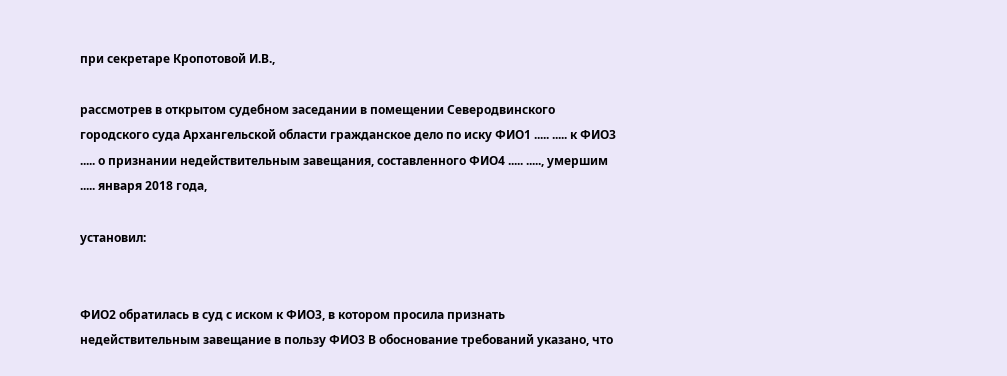при секретаре Кропотовой И.В.,

рассмотрев в открытом судебном заседании в помещении Северодвинского городского суда Архангельской области гражданское дело по иску ФИО1 ..... ..... к ФИО3 ..... о признании недействительным завещания, составленного ФИО4 ..... ....., умершим ..... января 2018 года,

установил:


ФИО2 обратилась в суд с иском к ФИО3, в котором просила признать недействительным завещание в пользу ФИО3 В обоснование требований указано, что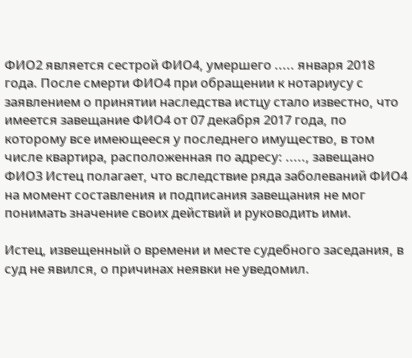ФИО2 является сестрой ФИО4, умершего ..... января 2018 года. После смерти ФИО4 при обращении к нотариусу с заявлением о принятии наследства истцу стало известно, что имеется завещание ФИО4 от 07 декабря 2017 года, по которому все имеющееся у последнего имущество, в том числе квартира, расположенная по адресу: ....., завещано ФИО3 Истец полагает, что вследствие ряда заболеваний ФИО4 на момент составления и подписания завещания не мог понимать значение своих действий и руководить ими.

Истец, извещенный о времени и месте судебного заседания, в суд не явился, о причинах неявки не уведомил.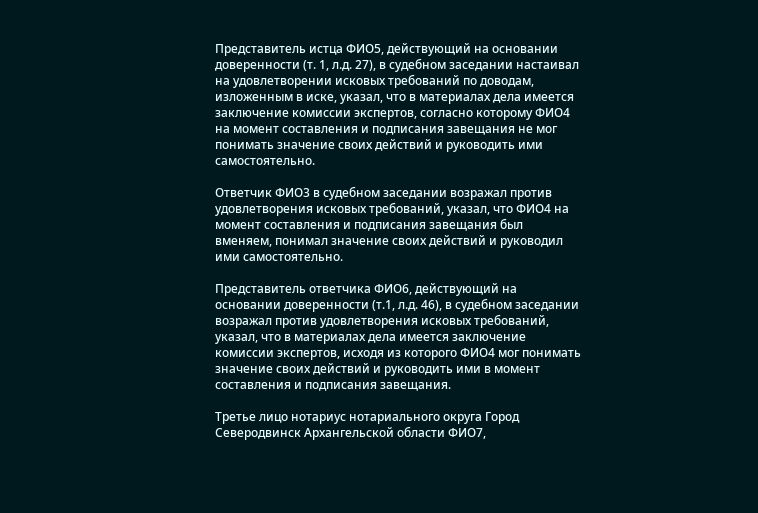Представитель истца ФИО5, действующий на основании доверенности (т. 1, л.д. 27), в судебном заседании настаивал на удовлетворении исковых требований по доводам, изложенным в иске, указал, что в материалах дела имеется заключение комиссии экспертов, согласно которому ФИО4 на момент составления и подписания завещания не мог понимать значение своих действий и руководить ими самостоятельно.

Ответчик ФИО3 в судебном заседании возражал против удовлетворения исковых требований, указал, что ФИО4 на момент составления и подписания завещания был вменяем, понимал значение своих действий и руководил ими самостоятельно.

Представитель ответчика ФИО6, действующий на основании доверенности (т.1, л.д. 46), в судебном заседании возражал против удовлетворения исковых требований, указал, что в материалах дела имеется заключение комиссии экспертов, исходя из которого ФИО4 мог понимать значение своих действий и руководить ими в момент составления и подписания завещания.

Третье лицо нотариус нотариального округа Город Северодвинск Архангельской области ФИО7,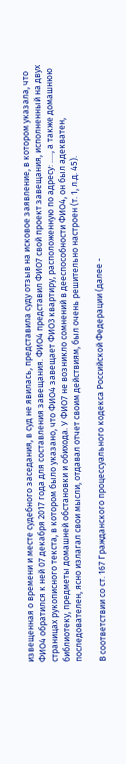извещенная о времени и месте судебного заседания, в суд не явилась, представила суду отзыв на исковое заявление, в котором указала, что ФИО4 обратился к ней 07 декабря 2017 года для составления завещания. ФИО4 представил ФИО7 свой проект завещания, исполненный на двух страницах рукописного текста, в котором было указано, что ФИО4 завещает ФИО3 квартиру, расположенную по адресу: ....., а также домашнюю библиотеку, предметы домашней обстановки и обихода. У ФИО7 не возникло сомнений в дееспособности ФИО4, он был адекватен, последователен, ясно излагал свои мысли, отдавал отчет своим действиям, был очень решительно настроен (т. 1, л.д. 45).

В соответствии со ст. 167 Гражданского процессуального кодекса Российской Федерации (далее -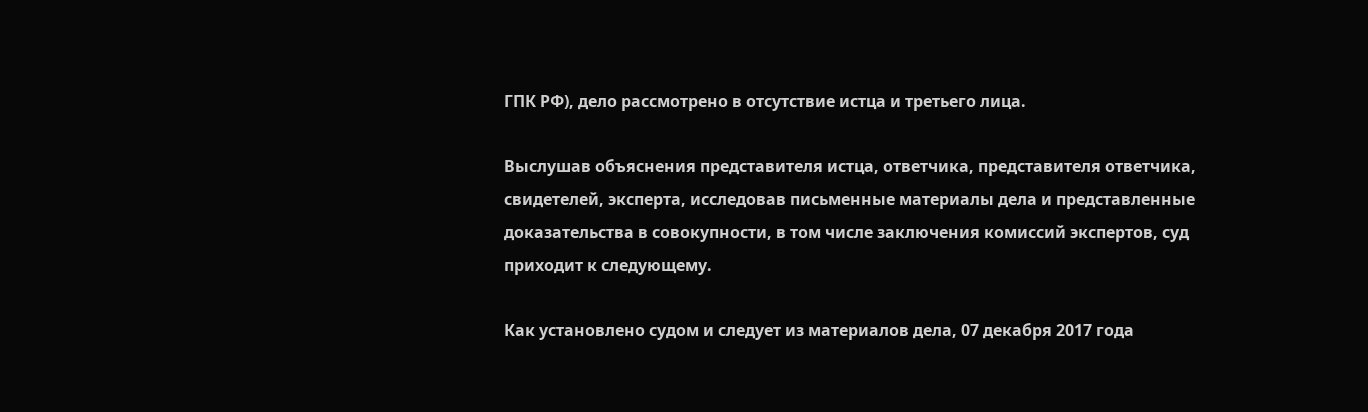ГПК РФ), дело рассмотрено в отсутствие истца и третьего лица.

Выслушав объяснения представителя истца, ответчика, представителя ответчика, свидетелей, эксперта, исследовав письменные материалы дела и представленные доказательства в совокупности, в том числе заключения комиссий экспертов, суд приходит к следующему.

Как установлено судом и следует из материалов дела, 07 декабря 2017 года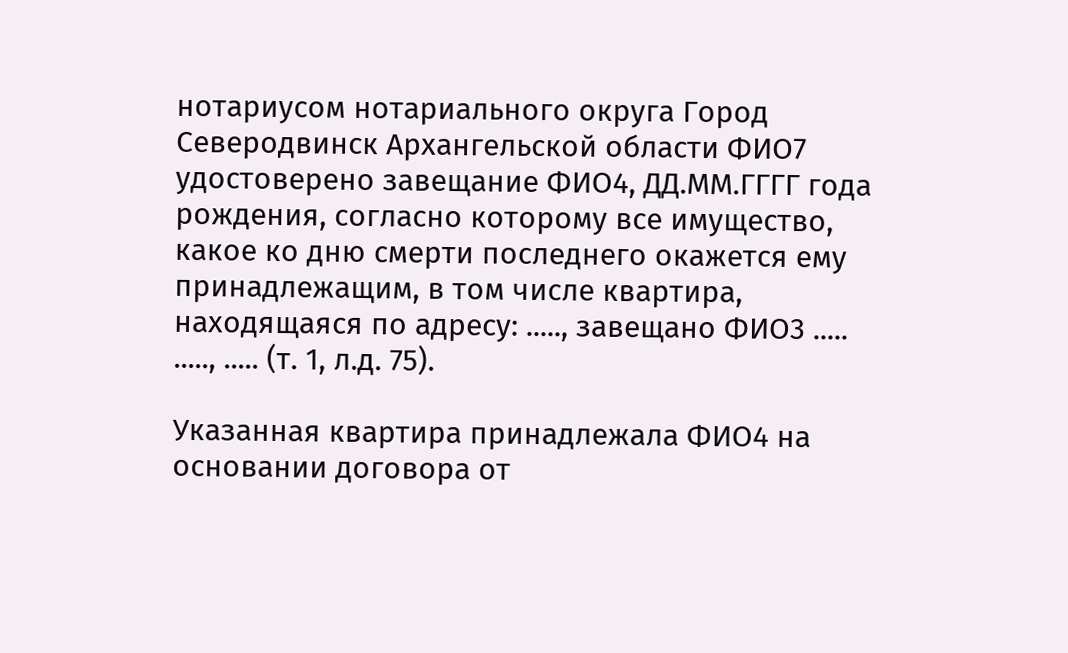нотариусом нотариального округа Город Северодвинск Архангельской области ФИО7 удостоверено завещание ФИО4, ДД.ММ.ГГГГ года рождения, согласно которому все имущество, какое ко дню смерти последнего окажется ему принадлежащим, в том числе квартира, находящаяся по адресу: ....., завещано ФИО3 ..... ....., ..... (т. 1, л.д. 75).

Указанная квартира принадлежала ФИО4 на основании договора от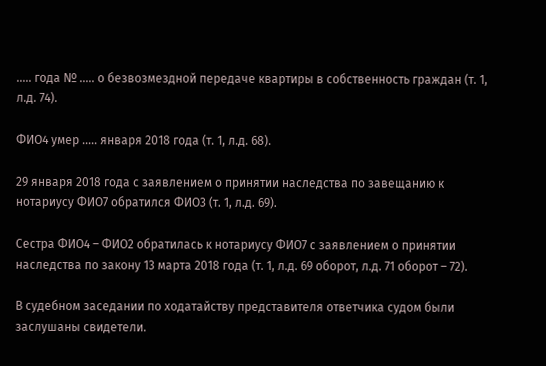..... года № ..... о безвозмездной передаче квартиры в собственность граждан (т. 1, л.д. 74).

ФИО4 умер ..... января 2018 года (т. 1, л.д. 68).

29 января 2018 года с заявлением о принятии наследства по завещанию к нотариусу ФИО7 обратился ФИО3 (т. 1, л.д. 69).

Сестра ФИО4 – ФИО2 обратилась к нотариусу ФИО7 с заявлением о принятии наследства по закону 13 марта 2018 года (т. 1, л.д. 69 оборот, л.д. 71 оборот – 72).

В судебном заседании по ходатайству представителя ответчика судом были заслушаны свидетели.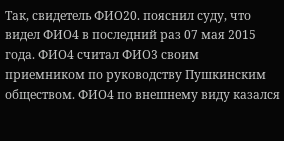Так, свидетель ФИО20. пояснил суду, что видел ФИО4 в последний раз 07 мая 2015 года. ФИО4 считал ФИО3 своим приемником по руководству Пушкинским обществом. ФИО4 по внешнему виду казался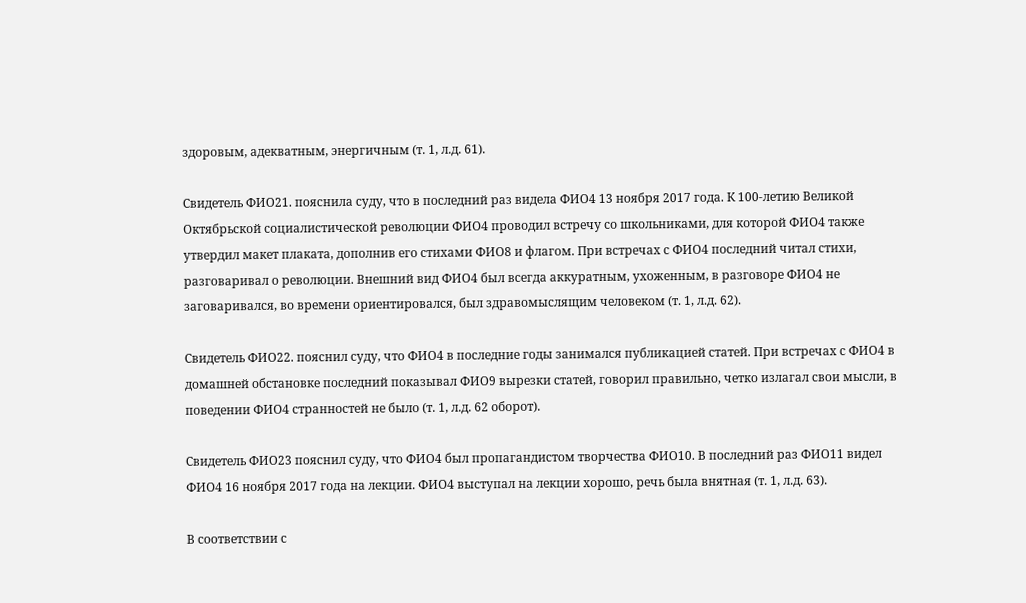здоровым, адекватным, энергичным (т. 1, л.д. 61).

Свидетель ФИО21. пояснила суду, что в последний раз видела ФИО4 13 ноября 2017 года. К 100-летию Великой Октябрьской социалистической революции ФИО4 проводил встречу со школьниками, для которой ФИО4 также утвердил макет плаката, дополнив его стихами ФИО8 и флагом. При встречах с ФИО4 последний читал стихи, разговаривал о революции. Внешний вид ФИО4 был всегда аккуратным, ухоженным, в разговоре ФИО4 не заговаривался, во времени ориентировался, был здравомыслящим человеком (т. 1, л.д. 62).

Свидетель ФИО22. пояснил суду, что ФИО4 в последние годы занимался публикацией статей. При встречах с ФИО4 в домашней обстановке последний показывал ФИО9 вырезки статей, говорил правильно, четко излагал свои мысли, в поведении ФИО4 странностей не было (т. 1, л.д. 62 оборот).

Свидетель ФИО23 пояснил суду, что ФИО4 был пропагандистом творчества ФИО10. В последний раз ФИО11 видел ФИО4 16 ноября 2017 года на лекции. ФИО4 выступал на лекции хорошо, речь была внятная (т. 1, л.д. 63).

В соответствии с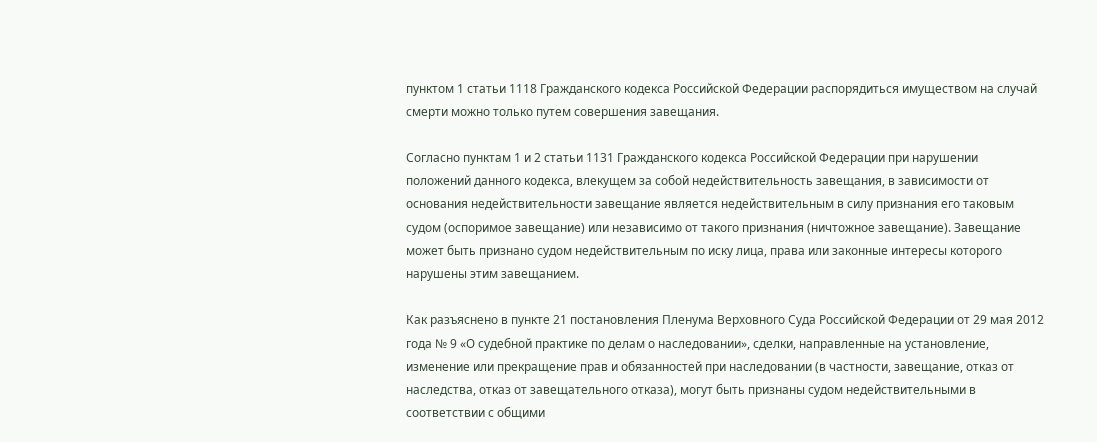пунктом 1 статьи 1118 Гражданского кодекса Российской Федерации распорядиться имуществом на случай смерти можно только путем совершения завещания.

Согласно пунктам 1 и 2 статьи 1131 Гражданского кодекса Российской Федерации при нарушении положений данного кодекса, влекущем за собой недействительность завещания, в зависимости от основания недействительности завещание является недействительным в силу признания его таковым судом (оспоримое завещание) или независимо от такого признания (ничтожное завещание). Завещание может быть признано судом недействительным по иску лица, права или законные интересы которого нарушены этим завещанием.

Как разъяснено в пункте 21 постановления Пленума Верховного Суда Российской Федерации от 29 мая 2012 года № 9 «О судебной практике по делам о наследовании», сделки, направленные на установление, изменение или прекращение прав и обязанностей при наследовании (в частности, завещание, отказ от наследства, отказ от завещательного отказа), могут быть признаны судом недействительными в соответствии с общими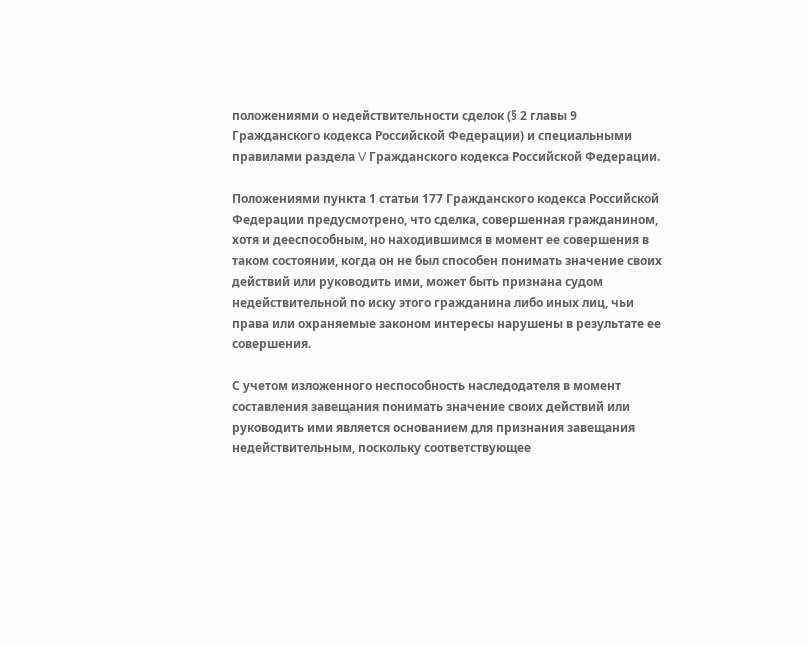положениями о недействительности сделок (§ 2 главы 9 Гражданского кодекса Российской Федерации) и специальными правилами раздела V Гражданского кодекса Российской Федерации.

Положениями пункта 1 статьи 177 Гражданского кодекса Российской Федерации предусмотрено, что сделка, совершенная гражданином, хотя и дееспособным, но находившимся в момент ее совершения в таком состоянии, когда он не был способен понимать значение своих действий или руководить ими, может быть признана судом недействительной по иску этого гражданина либо иных лиц, чьи права или охраняемые законом интересы нарушены в результате ее совершения.

С учетом изложенного неспособность наследодателя в момент составления завещания понимать значение своих действий или руководить ими является основанием для признания завещания недействительным, поскольку соответствующее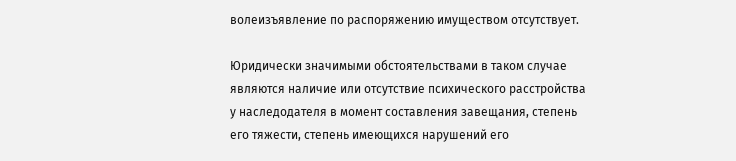волеизъявление по распоряжению имуществом отсутствует.

Юридически значимыми обстоятельствами в таком случае являются наличие или отсутствие психического расстройства у наследодателя в момент составления завещания, степень его тяжести, степень имеющихся нарушений его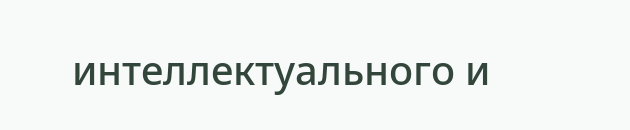интеллектуального и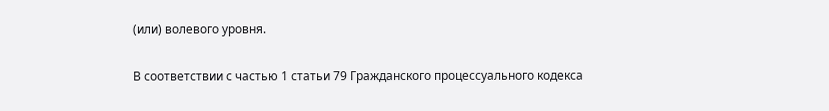(или) волевого уровня.

В соответствии с частью 1 статьи 79 Гражданского процессуального кодекса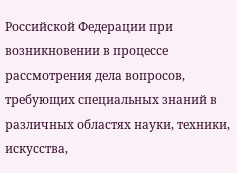Российской Федерации при возникновении в процессе рассмотрения дела вопросов, требующих специальных знаний в различных областях науки, техники, искусства,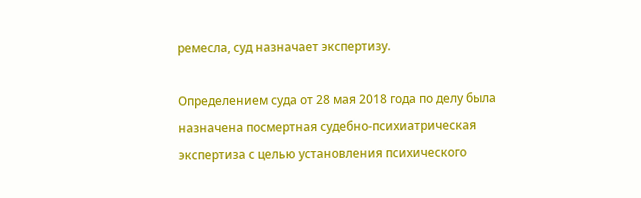ремесла, суд назначает экспертизу.

Определением суда от 28 мая 2018 года по делу была назначена посмертная судебно-психиатрическая экспертиза с целью установления психического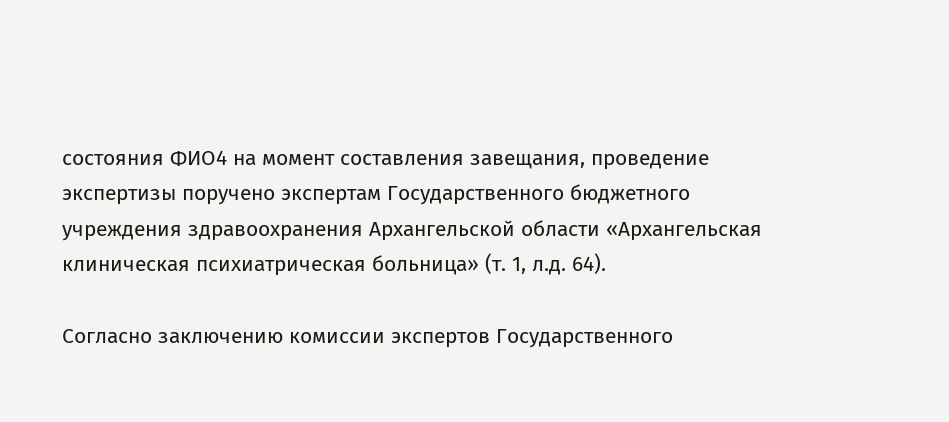состояния ФИО4 на момент составления завещания, проведение экспертизы поручено экспертам Государственного бюджетного учреждения здравоохранения Архангельской области «Архангельская клиническая психиатрическая больница» (т. 1, л.д. 64).

Согласно заключению комиссии экспертов Государственного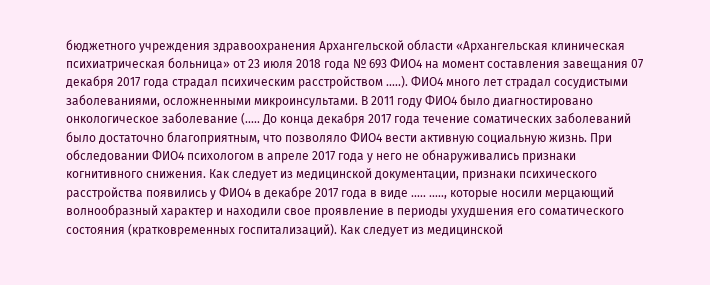бюджетного учреждения здравоохранения Архангельской области «Архангельская клиническая психиатрическая больница» от 23 июля 2018 года № 693 ФИО4 на момент составления завещания 07 декабря 2017 года страдал психическим расстройством .....). ФИО4 много лет страдал сосудистыми заболеваниями, осложненными микроинсультами. В 2011 году ФИО4 было диагностировано онкологическое заболевание (..... До конца декабря 2017 года течение соматических заболеваний было достаточно благоприятным, что позволяло ФИО4 вести активную социальную жизнь. При обследовании ФИО4 психологом в апреле 2017 года у него не обнаруживались признаки когнитивного снижения. Как следует из медицинской документации, признаки психического расстройства появились у ФИО4 в декабре 2017 года в виде ..... ....., которые носили мерцающий волнообразный характер и находили свое проявление в периоды ухудшения его соматического состояния (кратковременных госпитализаций). Как следует из медицинской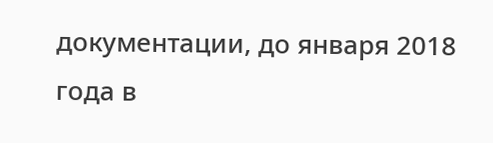документации, до января 2018 года в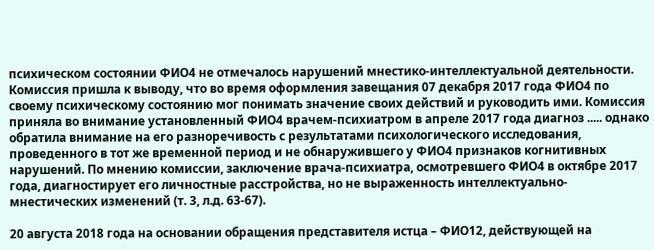психическом состоянии ФИО4 не отмечалось нарушений мнестико-интеллектуальной деятельности. Комиссия пришла к выводу, что во время оформления завещания 07 декабря 2017 года ФИО4 по своему психическому состоянию мог понимать значение своих действий и руководить ими. Комиссия приняла во внимание установленный ФИО4 врачем-психиатром в апреле 2017 года диагноз ..... однако обратила внимание на его разноречивость с результатами психологического исследования, проведенного в тот же временной период и не обнаружившего у ФИО4 признаков когнитивных нарушений. По мнению комиссии, заключение врача-психиатра, осмотревшего ФИО4 в октябре 2017 года, диагностирует его личностные расстройства, но не выраженность интеллектуально-мнестических изменений (т. 3, л.д. 63-67).

20 августа 2018 года на основании обращения представителя истца – ФИО12, действующей на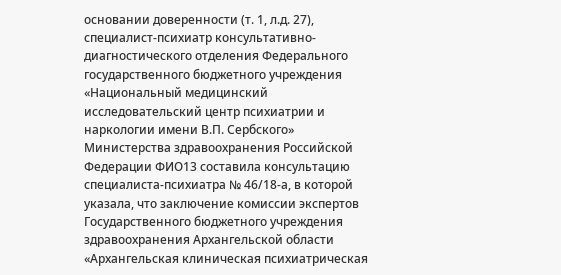основании доверенности (т. 1, л.д. 27), специалист-психиатр консультативно-диагностического отделения Федерального государственного бюджетного учреждения «Национальный медицинский исследовательский центр психиатрии и наркологии имени В.П. Сербского» Министерства здравоохранения Российской Федерации ФИО13 составила консультацию специалиста-психиатра № 46/18-а, в которой указала, что заключение комиссии экспертов Государственного бюджетного учреждения здравоохранения Архангельской области «Архангельская клиническая психиатрическая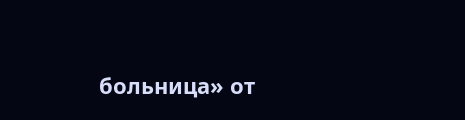больница» от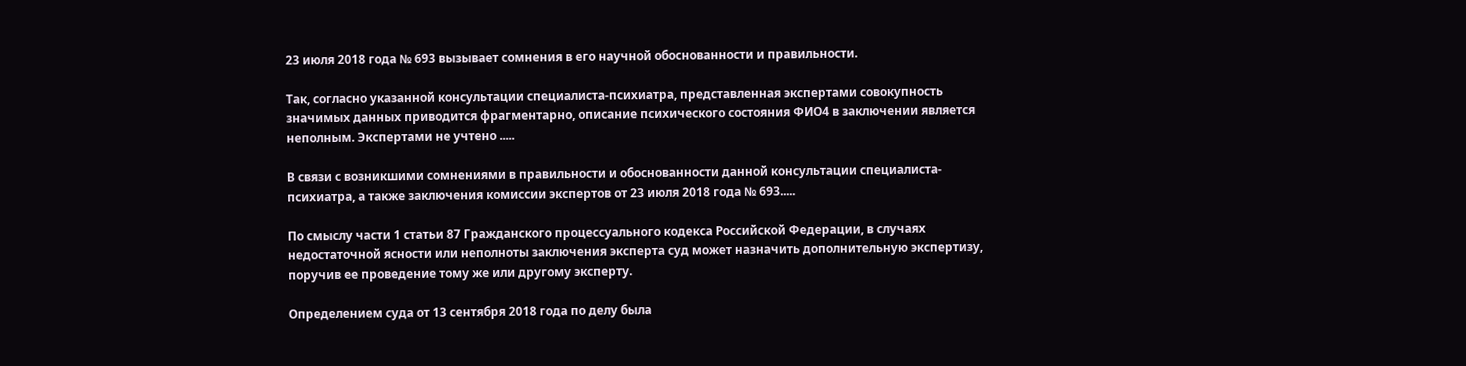23 июля 2018 года № 693 вызывает сомнения в его научной обоснованности и правильности.

Так, согласно указанной консультации специалиста-психиатра, представленная экспертами совокупность значимых данных приводится фрагментарно, описание психического состояния ФИО4 в заключении является неполным. Экспертами не учтено .....

В связи с возникшими сомнениями в правильности и обоснованности данной консультации специалиста-психиатра, а также заключения комиссии экспертов от 23 июля 2018 года № 693.....

По смыслу части 1 статьи 87 Гражданского процессуального кодекса Российской Федерации, в случаях недостаточной ясности или неполноты заключения эксперта суд может назначить дополнительную экспертизу, поручив ее проведение тому же или другому эксперту.

Определением суда от 13 сентября 2018 года по делу была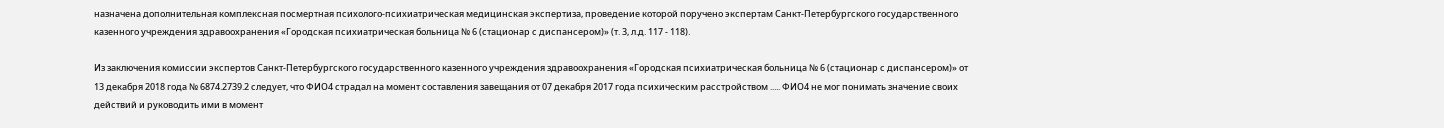назначена дополнительная комплексная посмертная психолого-психиатрическая медицинская экспертиза, проведение которой поручено экспертам Санкт-Петербургского государственного казенного учреждения здравоохранения «Городская психиатрическая больница № 6 (стационар с диспансером)» (т. 3, л.д. 117 - 118).

Из заключения комиссии экспертов Санкт-Петербургского государственного казенного учреждения здравоохранения «Городская психиатрическая больница № 6 (стационар с диспансером)» от 13 декабря 2018 года № 6874.2739.2 следует, что ФИО4 страдал на момент составления завещания от 07 декабря 2017 года психическим расстройством ..... ФИО4 не мог понимать значение своих действий и руководить ими в момент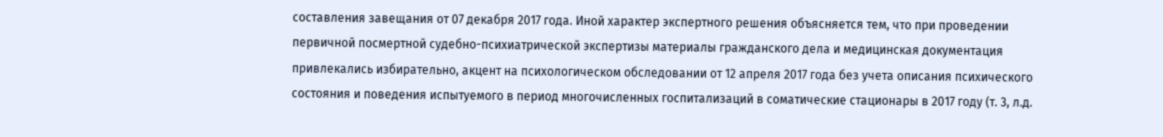составления завещания от 07 декабря 2017 года. Иной характер экспертного решения объясняется тем, что при проведении первичной посмертной судебно-психиатрической экспертизы материалы гражданского дела и медицинская документация привлекались избирательно, акцент на психологическом обследовании от 12 апреля 2017 года без учета описания психического состояния и поведения испытуемого в период многочисленных госпитализаций в соматические стационары в 2017 году (т. 3, л.д.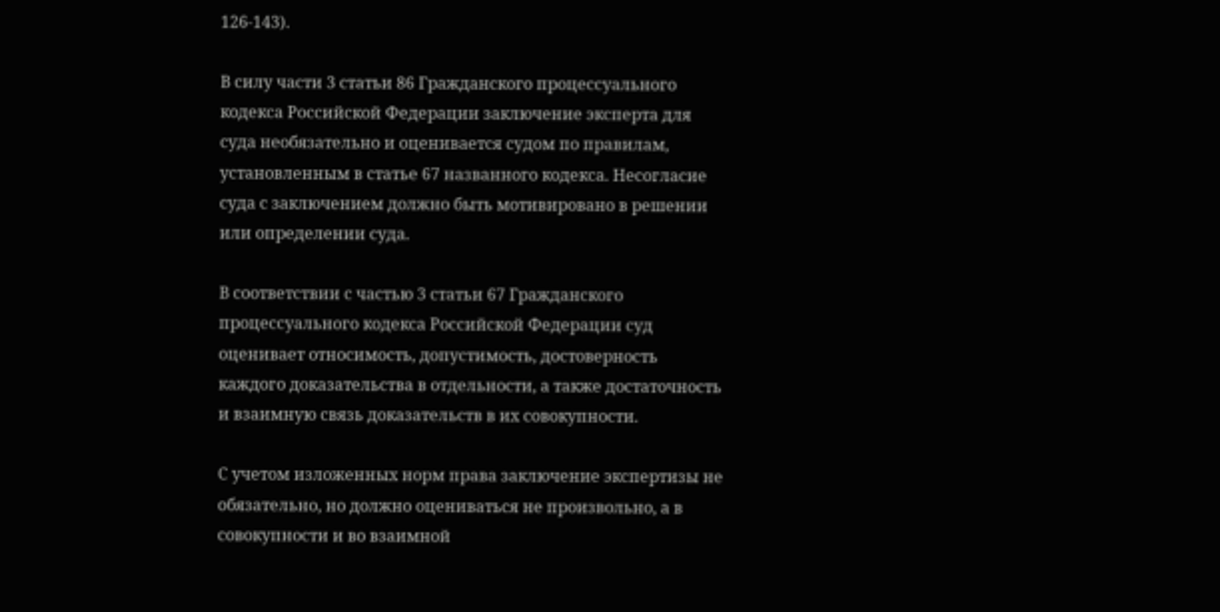126-143).

В силу части 3 статьи 86 Гражданского процессуального кодекса Российской Федерации заключение эксперта для суда необязательно и оценивается судом по правилам, установленным в статье 67 названного кодекса. Несогласие суда с заключением должно быть мотивировано в решении или определении суда.

В соответствии с частью 3 статьи 67 Гражданского процессуального кодекса Российской Федерации суд оценивает относимость, допустимость, достоверность каждого доказательства в отдельности, а также достаточность и взаимную связь доказательств в их совокупности.

С учетом изложенных норм права заключение экспертизы не обязательно, но должно оцениваться не произвольно, а в совокупности и во взаимной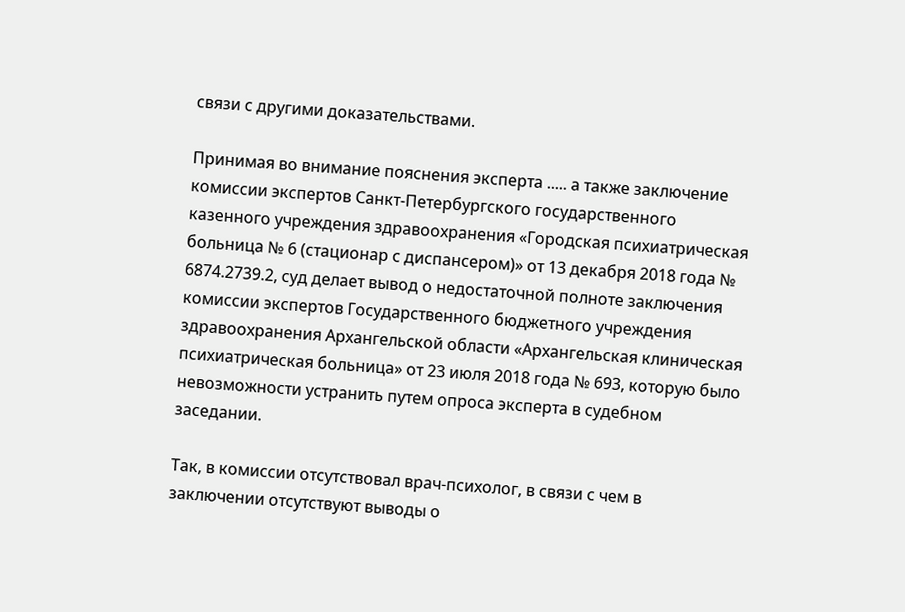связи с другими доказательствами.

Принимая во внимание пояснения эксперта ..... а также заключение комиссии экспертов Санкт-Петербургского государственного казенного учреждения здравоохранения «Городская психиатрическая больница № 6 (стационар с диспансером)» от 13 декабря 2018 года № 6874.2739.2, суд делает вывод о недостаточной полноте заключения комиссии экспертов Государственного бюджетного учреждения здравоохранения Архангельской области «Архангельская клиническая психиатрическая больница» от 23 июля 2018 года № 693, которую было невозможности устранить путем опроса эксперта в судебном заседании.

Так, в комиссии отсутствовал врач-психолог, в связи с чем в заключении отсутствуют выводы о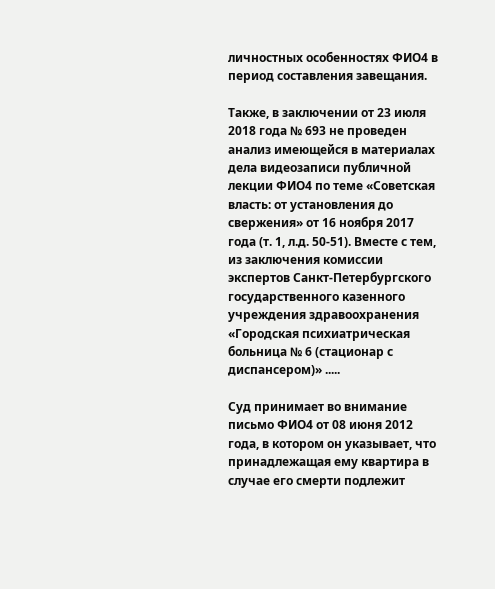личностных особенностях ФИО4 в период составления завещания.

Также, в заключении от 23 июля 2018 года № 693 не проведен анализ имеющейся в материалах дела видеозаписи публичной лекции ФИО4 по теме «Советская власть: от установления до свержения» от 16 ноября 2017 года (т. 1, л.д. 50-51). Вместе с тем, из заключения комиссии экспертов Санкт-Петербургского государственного казенного учреждения здравоохранения «Городская психиатрическая больница № 6 (стационар с диспансером)» .....

Суд принимает во внимание письмо ФИО4 от 08 июня 2012 года, в котором он указывает, что принадлежащая ему квартира в случае его смерти подлежит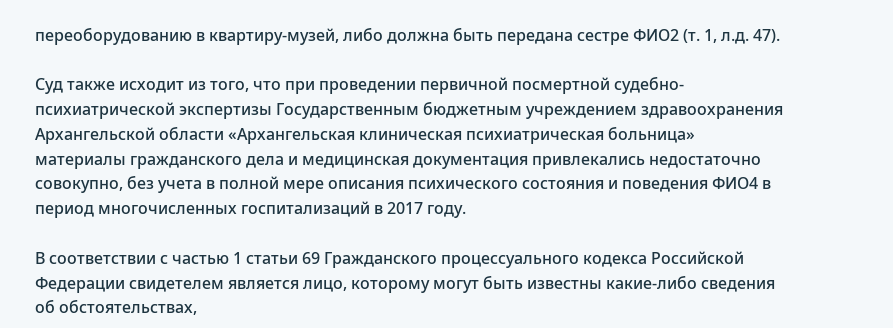переоборудованию в квартиру-музей, либо должна быть передана сестре ФИО2 (т. 1, л.д. 47).

Суд также исходит из того, что при проведении первичной посмертной судебно-психиатрической экспертизы Государственным бюджетным учреждением здравоохранения Архангельской области «Архангельская клиническая психиатрическая больница» материалы гражданского дела и медицинская документация привлекались недостаточно совокупно, без учета в полной мере описания психического состояния и поведения ФИО4 в период многочисленных госпитализаций в 2017 году.

В соответствии с частью 1 статьи 69 Гражданского процессуального кодекса Российской Федерации свидетелем является лицо, которому могут быть известны какие-либо сведения об обстоятельствах,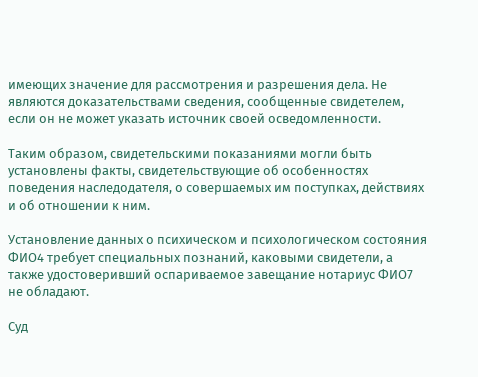имеющих значение для рассмотрения и разрешения дела. Не являются доказательствами сведения, сообщенные свидетелем, если он не может указать источник своей осведомленности.

Таким образом, свидетельскими показаниями могли быть установлены факты, свидетельствующие об особенностях поведения наследодателя, о совершаемых им поступках, действиях и об отношении к ним.

Установление данных о психическом и психологическом состояния ФИО4 требует специальных познаний, каковыми свидетели, а также удостоверивший оспариваемое завещание нотариус ФИО7 не обладают.

Суд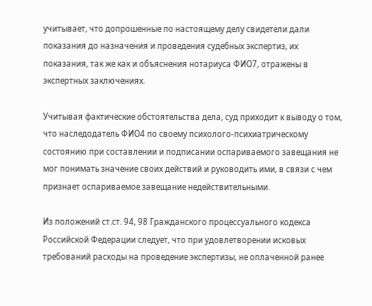учитывает, что допрошенные по настоящему делу свидетели дали показания до назначения и проведения судебных экспертиз, их показания, так же как и объяснения нотариуса ФИО7, отражены в экспертных заключениях.

Учитывая фактические обстоятельства дела, суд приходит к выводу о том, что наследодатель ФИО4 по своему психолого-психиатрическому состоянию при составлении и подписании оспариваемого завещания не мог понимать значение своих действий и руководить ими, в связи с чем признает оспариваемое завещание недействительными.

Из положений ст.ст. 94, 98 Гражданского процессуального кодекса Российской Федерации следует, что при удовлетворении исковых требований расходы на проведение экспертизы, не оплаченной ранее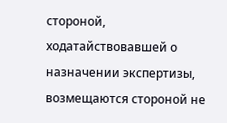стороной, ходатайствовавшей о назначении экспертизы, возмещаются стороной не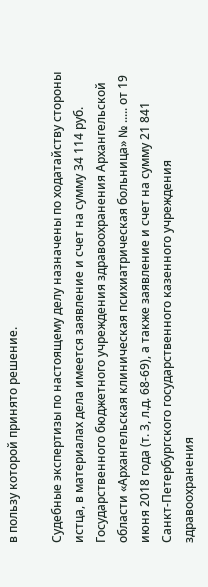в пользу которой принято решение.

Судебные экспертизы по настоящему делу назначены по ходатайству стороны истца, в материалах дела имеется заявление и счет на сумму 34 114 руб. Государственного бюджетного учреждения здравоохранения Архангельской области «Архангельская клиническая психиатрическая больница» № ..... от 19 июня 2018 года (т. 3, л.д. 68-69), а также заявление и счет на сумму 21 841 Санкт-Петербургского государственного казенного учреждения здравоохранения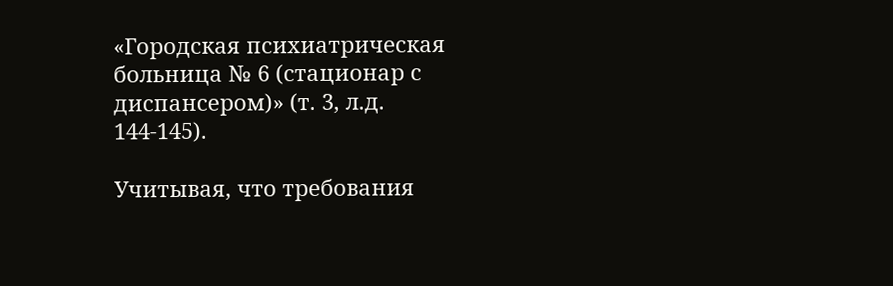«Городская психиатрическая больница № 6 (стационар с диспансером)» (т. 3, л.д. 144-145).

Учитывая, что требования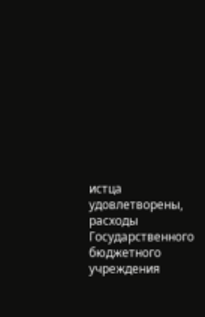истца удовлетворены, расходы Государственного бюджетного учреждения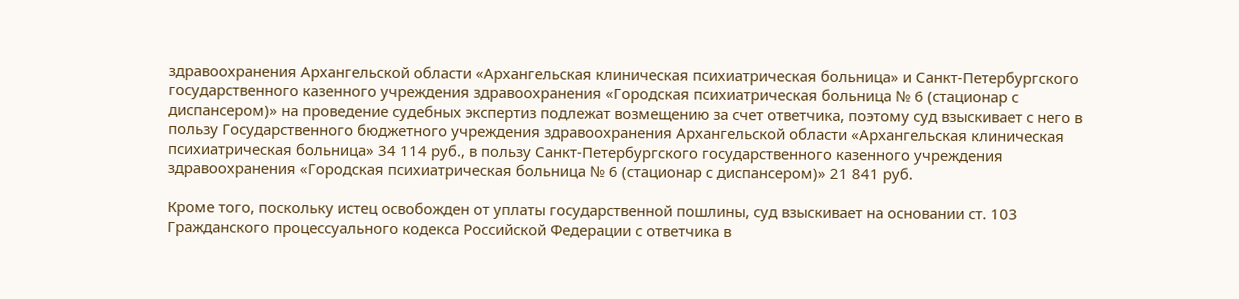здравоохранения Архангельской области «Архангельская клиническая психиатрическая больница» и Санкт-Петербургского государственного казенного учреждения здравоохранения «Городская психиатрическая больница № 6 (стационар с диспансером)» на проведение судебных экспертиз подлежат возмещению за счет ответчика, поэтому суд взыскивает с него в пользу Государственного бюджетного учреждения здравоохранения Архангельской области «Архангельская клиническая психиатрическая больница» 34 114 руб., в пользу Санкт-Петербургского государственного казенного учреждения здравоохранения «Городская психиатрическая больница № 6 (стационар с диспансером)» 21 841 руб.

Кроме того, поскольку истец освобожден от уплаты государственной пошлины, суд взыскивает на основании ст. 103 Гражданского процессуального кодекса Российской Федерации с ответчика в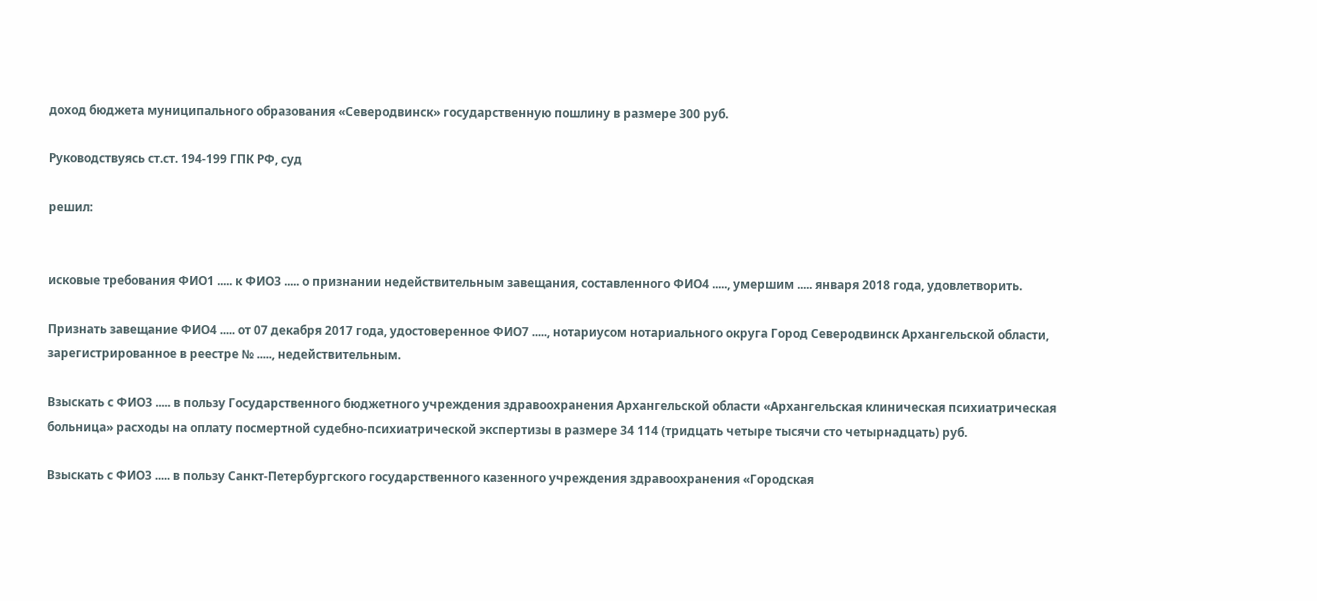доход бюджета муниципального образования «Северодвинск» государственную пошлину в размере 300 руб.

Руководствуясь ст.ст. 194-199 ГПК РФ, суд

решил:


исковые требования ФИО1 ..... к ФИО3 ..... о признании недействительным завещания, составленного ФИО4 ....., умершим ..... января 2018 года, удовлетворить.

Признать завещание ФИО4 ..... от 07 декабря 2017 года, удостоверенное ФИО7 ....., нотариусом нотариального округа Город Северодвинск Архангельской области, зарегистрированное в реестре № ....., недействительным.

Взыскать с ФИО3 ..... в пользу Государственного бюджетного учреждения здравоохранения Архангельской области «Архангельская клиническая психиатрическая больница» расходы на оплату посмертной судебно-психиатрической экспертизы в размере 34 114 (тридцать четыре тысячи сто четырнадцать) руб.

Взыскать с ФИО3 ..... в пользу Санкт-Петербургского государственного казенного учреждения здравоохранения «Городская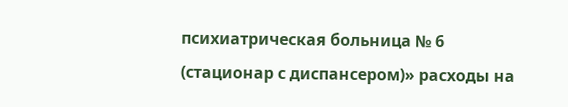психиатрическая больница № 6 (стационар с диспансером)» расходы на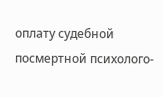оплату судебной посмертной психолого-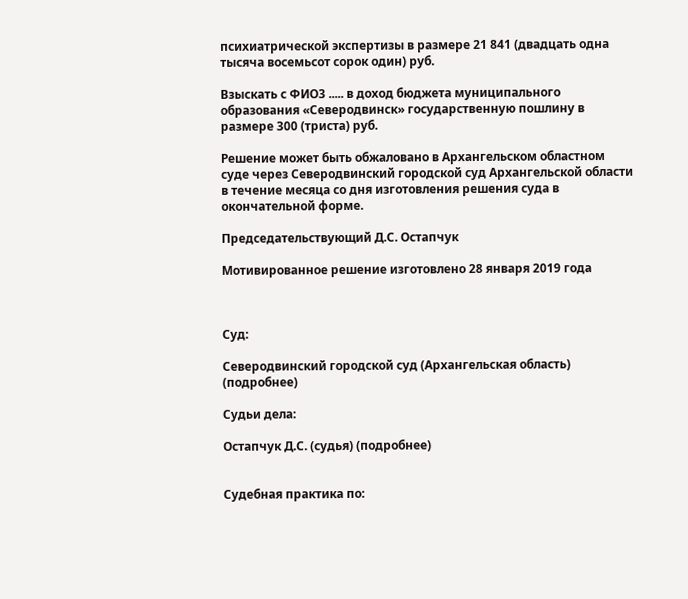психиатрической экспертизы в размере 21 841 (двадцать одна тысяча восемьсот сорок один) руб.

Взыскать с ФИО3 ..... в доход бюджета муниципального образования «Северодвинск» государственную пошлину в размере 300 (триста) руб.

Решение может быть обжаловано в Архангельском областном суде через Северодвинский городской суд Архангельской области в течение месяца со дня изготовления решения суда в окончательной форме.

Председательствующий Д.С. Остапчук

Мотивированное решение изготовлено 28 января 2019 года



Суд:

Северодвинский городской суд (Архангельская область) (подробнее)

Судьи дела:

Остапчук Д.С. (судья) (подробнее)


Судебная практика по: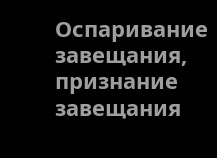Оспаривание завещания, признание завещания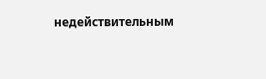недействительным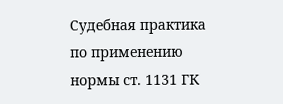Судебная практика по применению нормы ст. 1131 ГК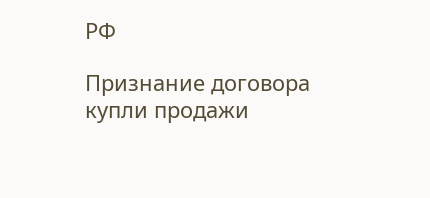РФ

Признание договора купли продажи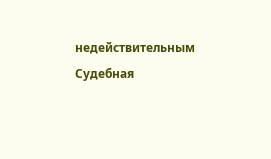недействительным
Судебная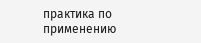практика по применению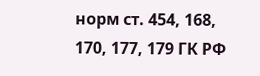норм ст. 454, 168, 170, 177, 179 ГК РФ